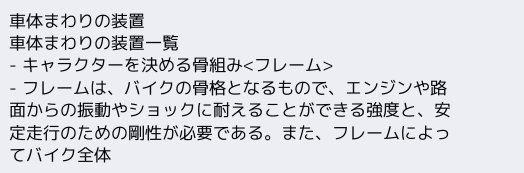車体まわりの装置
車体まわりの装置一覧
- キャラクターを決める骨組み<フレーム>
- フレームは、バイクの骨格となるもので、エンジンや路面からの振動やショックに耐えることができる強度と、安定走行のための剛性が必要である。また、フレームによってバイク全体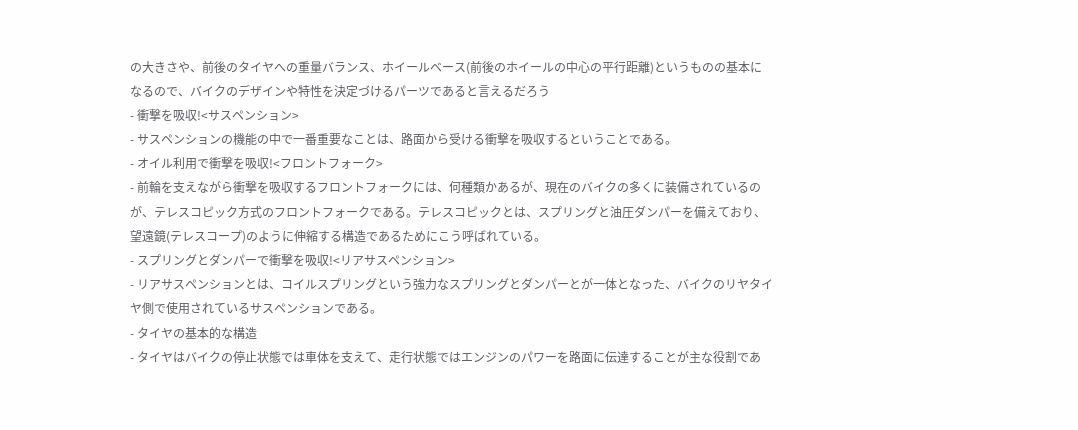の大きさや、前後のタイヤへの重量バランス、ホイールベース(前後のホイールの中心の平行距離)というものの基本になるので、バイクのデザインや特性を決定づけるパーツであると言えるだろう
- 衝撃を吸収!<サスペンション>
- サスペンションの機能の中で一番重要なことは、路面から受ける衝撃を吸収するということである。
- オイル利用で衝撃を吸収!<フロントフォーク>
- 前輪を支えながら衝撃を吸収するフロントフォークには、何種類かあるが、現在のバイクの多くに装備されているのが、テレスコピック方式のフロントフォークである。テレスコピックとは、スプリングと油圧ダンパーを備えており、望遠鏡(テレスコープ)のように伸縮する構造であるためにこう呼ばれている。
- スプリングとダンパーで衝撃を吸収!<リアサスペンション>
- リアサスペンションとは、コイルスプリングという強力なスプリングとダンパーとが一体となった、バイクのリヤタイヤ側で使用されているサスペンションである。
- タイヤの基本的な構造
- タイヤはバイクの停止状態では車体を支えて、走行状態ではエンジンのパワーを路面に伝達することが主な役割であ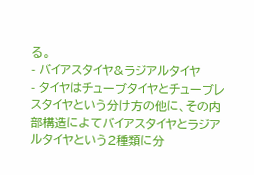る。
- バイアスタイヤ&ラジアルタイヤ
- タイヤはチューブタイヤとチューブレスタイヤという分け方の他に、その内部構造によてバイアスタイヤとラジアルタイヤという2種類に分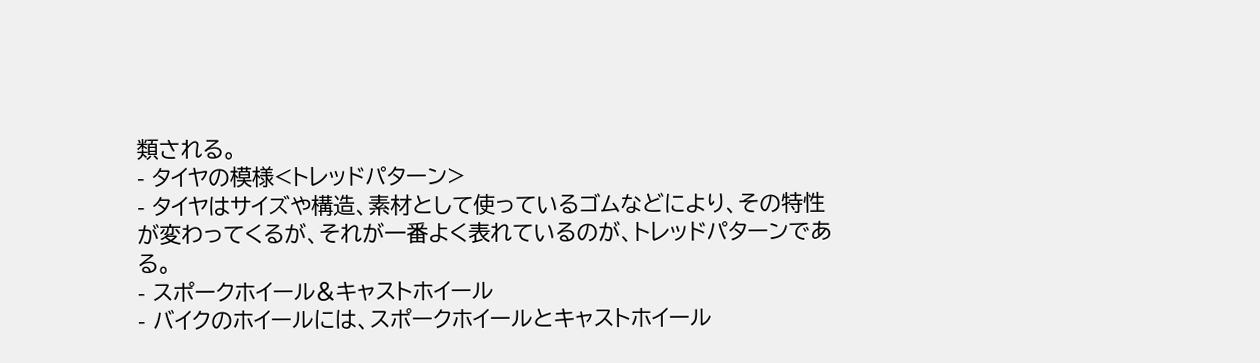類される。
- タイヤの模様<トレッドパターン>
- タイヤはサイズや構造、素材として使っているゴムなどにより、その特性が変わってくるが、それが一番よく表れているのが、トレッドパターンである。
- スポークホイール&キャストホイール
- バイクのホイールには、スポークホイールとキャストホイール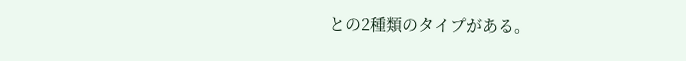との2種類のタイプがある。